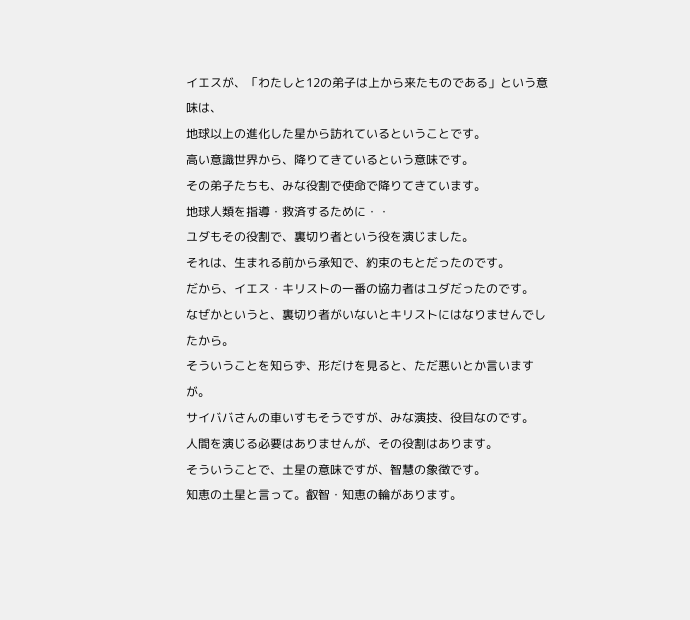イエスが、「わたしと12の弟子は上から来たものである」という意味は、
地球以上の進化した星から訪れているということです。
高い意識世界から、降りてきているという意味です。
その弟子たちも、みな役割で使命で降りてきています。
地球人類を指導・救済するために・・
ユダもその役割で、裏切り者という役を演じました。
それは、生まれる前から承知で、約束のもとだったのです。
だから、イエス・キリストの一番の協力者はユダだったのです。
なぜかというと、裏切り者がいないとキリストにはなりませんでしたから。
そういうことを知らず、形だけを見ると、ただ悪いとか言いますが。
サイババさんの車いすもそうですが、みな演技、役目なのです。
人間を演じる必要はありませんが、その役割はあります。
そういうことで、土星の意味ですが、智慧の象徴です。
知恵の土星と言って。叡智・知恵の輪があります。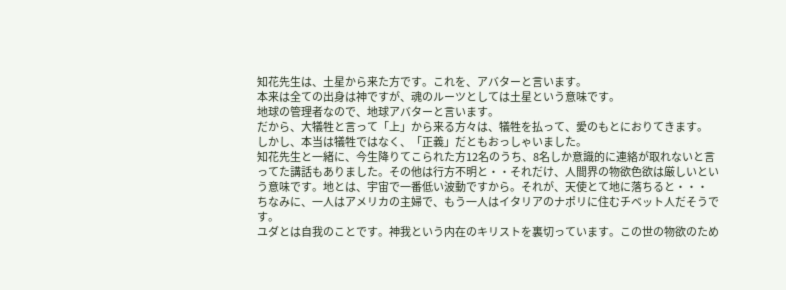知花先生は、土星から来た方です。これを、アバターと言います。
本来は全ての出身は神ですが、魂のルーツとしては土星という意味です。
地球の管理者なので、地球アバターと言います。
だから、大犠牲と言って「上」から来る方々は、犠牲を払って、愛のもとにおりてきます。
しかし、本当は犠牲ではなく、「正義」だともおっしゃいました。
知花先生と一緒に、今生降りてこられた方12名のうち、8名しか意識的に連絡が取れないと言ってた講話もありました。その他は行方不明と・・それだけ、人間界の物欲色欲は厳しいという意味です。地とは、宇宙で一番低い波動ですから。それが、天使とて地に落ちると・・・
ちなみに、一人はアメリカの主婦で、もう一人はイタリアのナポリに住むチベット人だそうです。
ユダとは自我のことです。神我という内在のキリストを裏切っています。この世の物欲のため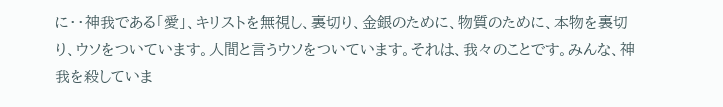に・・神我である「愛」、キリストを無視し、裏切り、金銀のために、物質のために、本物を裏切り、ウソをついています。人間と言うウソをついています。それは、我々のことです。みんな、神我を殺していま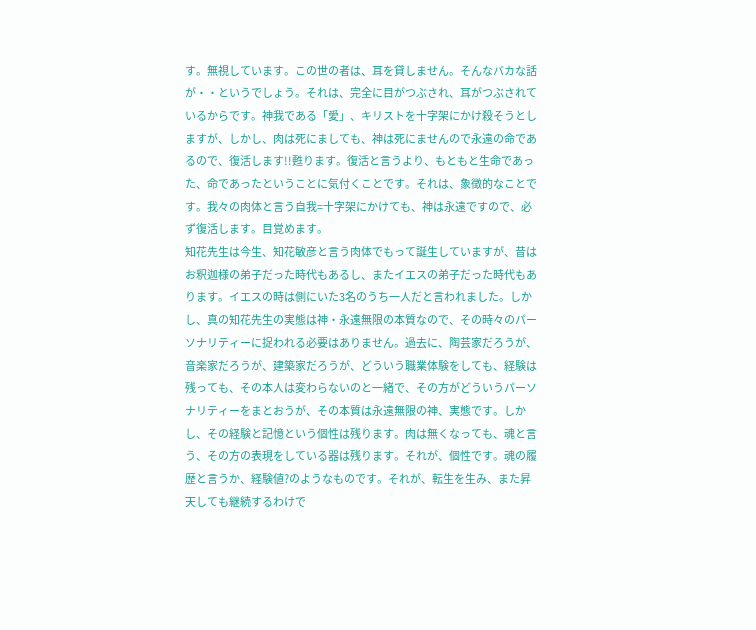す。無視しています。この世の者は、耳を貸しません。そんなバカな話が・・というでしょう。それは、完全に目がつぶされ、耳がつぶされているからです。神我である「愛」、キリストを十字架にかけ殺そうとしますが、しかし、肉は死にましても、神は死にませんので永遠の命であるので、復活します!!甦ります。復活と言うより、もともと生命であった、命であったということに気付くことです。それは、象徴的なことです。我々の肉体と言う自我=十字架にかけても、神は永遠ですので、必ず復活します。目覚めます。
知花先生は今生、知花敏彦と言う肉体でもって誕生していますが、昔はお釈迦様の弟子だった時代もあるし、またイエスの弟子だった時代もあります。イエスの時は側にいた3名のうち一人だと言われました。しかし、真の知花先生の実態は神・永遠無限の本質なので、その時々のパーソナリティーに捉われる必要はありません。過去に、陶芸家だろうが、音楽家だろうが、建築家だろうが、どういう職業体験をしても、経験は残っても、その本人は変わらないのと一緒で、その方がどういうパーソナリティーをまとおうが、その本質は永遠無限の神、実態です。しかし、その経験と記憶という個性は残ります。肉は無くなっても、魂と言う、その方の表現をしている器は残ります。それが、個性です。魂の履歴と言うか、経験値?のようなものです。それが、転生を生み、また昇天しても継続するわけで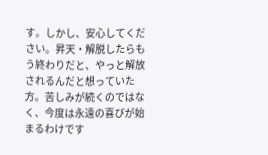す。しかし、安心してください。昇天・解脱したらもう終わりだと、やっと解放されるんだと想っていた方。苦しみが続くのではなく、今度は永遠の喜びが始まるわけです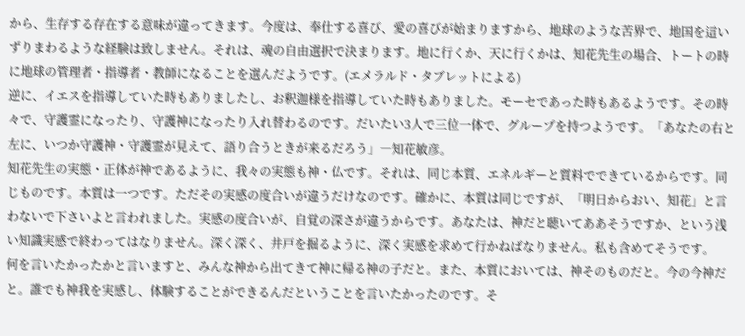から、生存する存在する意味が違ってきます。今度は、奉仕する喜び、愛の喜びが始まりますから、地球のような苦界で、地国を這いずりまわるような経験は致しません。それは、魂の自由選択で決まります。地に行くか、天に行くかは、知花先生の場合、トートの時に地球の管理者・指導者・教師になることを選んだようです。(エメラルド・タブレットによる)
逆に、イエスを指導していた時もありましたし、お釈迦様を指導していた時もありました。モーセであった時もあるようです。その時々で、守護霊になったり、守護神になったり入れ替わるのです。だいたい3人で三位一体で、グループを持つようです。「あなたの右と左に、いつか守護神・守護霊が見えて、語り合うときが来るだろう」―知花敏彦。
知花先生の実態・正体が神であるように、我々の実態も神・仏です。それは、同じ本質、エネルギーと質料でできているからです。同じものです。本質は一つです。ただその実感の度合いが違うだけなのです。確かに、本質は同じですが、「明日からおい、知花」と言わないで下さいよと言われました。実感の度合いが、自覚の深さが違うからです。あなたは、神だと聴いてああそうですか、という浅い知識実感で終わってはなりません。深く深く、井戸を掘るように、深く実感を求めて行かねばなりません。私も含めてそうです。
何を言いたかったかと言いますと、みんな神から出てきて神に帰る神の子だと。また、本質においては、神そのものだと。今の今神だと。誰でも神我を実感し、体験することができるんだということを言いたかったのです。そ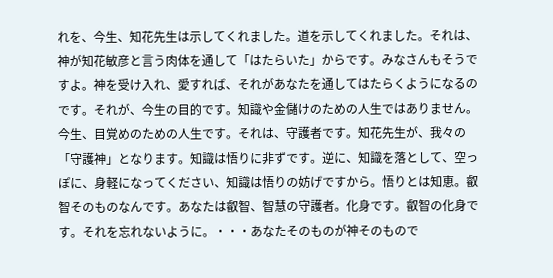れを、今生、知花先生は示してくれました。道を示してくれました。それは、神が知花敏彦と言う肉体を通して「はたらいた」からです。みなさんもそうですよ。神を受け入れ、愛すれば、それがあなたを通してはたらくようになるのです。それが、今生の目的です。知識や金儲けのための人生ではありません。今生、目覚めのための人生です。それは、守護者です。知花先生が、我々の「守護神」となります。知識は悟りに非ずです。逆に、知識を落として、空っぽに、身軽になってください、知識は悟りの妨げですから。悟りとは知恵。叡智そのものなんです。あなたは叡智、智慧の守護者。化身です。叡智の化身です。それを忘れないように。・・・あなたそのものが神そのもので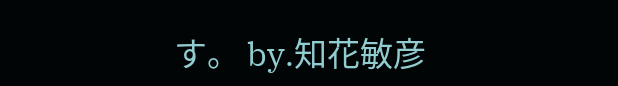す。 by.知花敏彦